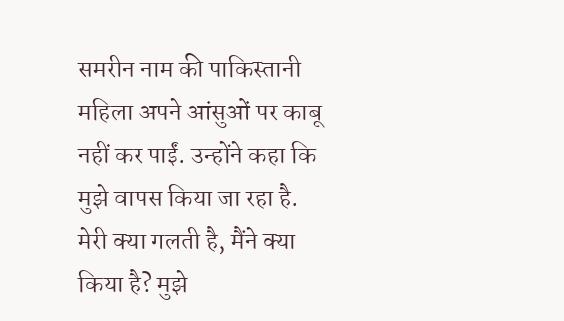समरीन नाम की पाकिस्तानी महिला अपने आंसुओं पर काबू नहीं कर पाईं. उन्होंने कहा कि मुझे वापस किया जा रहा है. मेरी क्या गलती है, मैंने क्या किया है? मुझे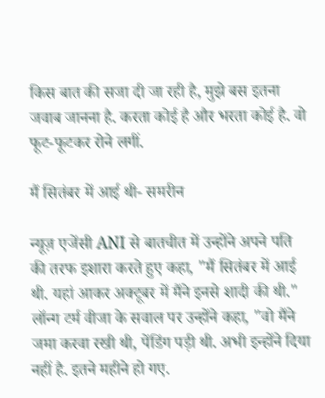किस बात की सजा दी जा रही है, मुझे बस इतना जवाब जानना है. करता कोई है और भरता कोई है. वो फूट-फूटकर रोने लगीं.

मैं सितंबर में आई थी- समरीन

न्यूज़ एजेंसी ANI से बातचीत में उन्होंने अपने पति की तरफ इशारा करते हुए कहा, "मैं सितंबर में आई थी. यहां आकर अक्टूबर में मैंने इनसे शादी की थी." लॉन्ग टर्म वीजा के सवाल पर उन्होंने कहा, "वो मैंने जमा करवा रखी थी, पेंडिंग पड़ी थी. अभी इन्होंने दिया नहीं है. इतने महीने हो गए.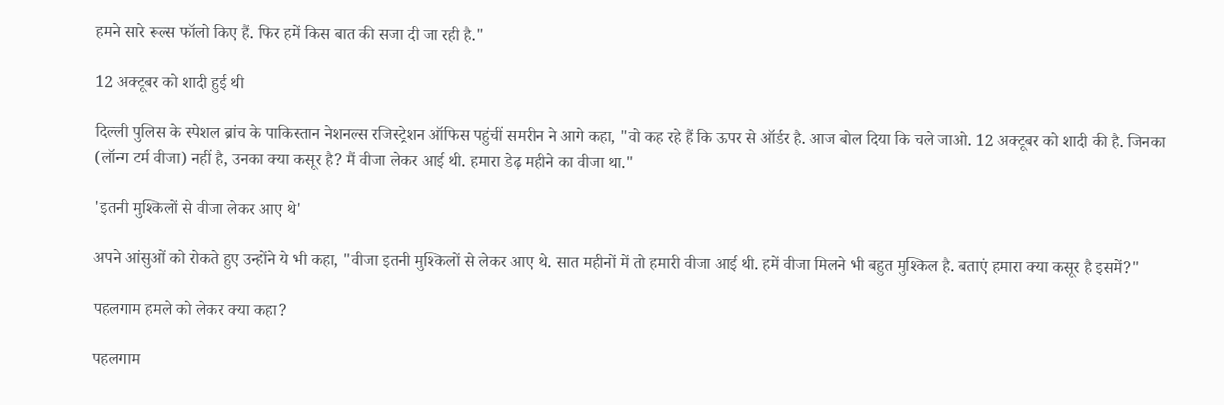हमने सारे रूल्स फॉलो किए हैं. फिर हमें किस बात की सजा दी जा रही है."

12 अक्टूबर को शादी हुई थी

दिल्ली पुलिस के स्पेशल ब्रांच के पाकिस्तान नेशनल्स रजिस्ट्रेशन ऑफिस पहुंचीं समरीन ने आगे कहा, "वो कह रहे हैं कि ऊपर से ऑर्डर है. आज बोल दिया कि चले जाओ. 12 अक्टूबर को शादी की है. जिनका (लॉन्ग टर्म वीजा) नहीं है, उनका क्या कसूर है? मैं वीजा लेकर आई थी. हमारा डेढ़ महीने का वीजा था."

'इतनी मुश्किलों से वीजा लेकर आए थे'

अपने आंसुओं को रोकते हुए उन्होंने ये भी कहा, "वीजा इतनी मुश्किलों से लेकर आए थे. सात महीनों में तो हमारी वीजा आई थी. हमें वीजा मिलने भी बहुत मुश्किल है. बताएं हमारा क्या कसूर है इसमें?"

पहलगाम हमले को लेकर क्या कहा?

पहलगाम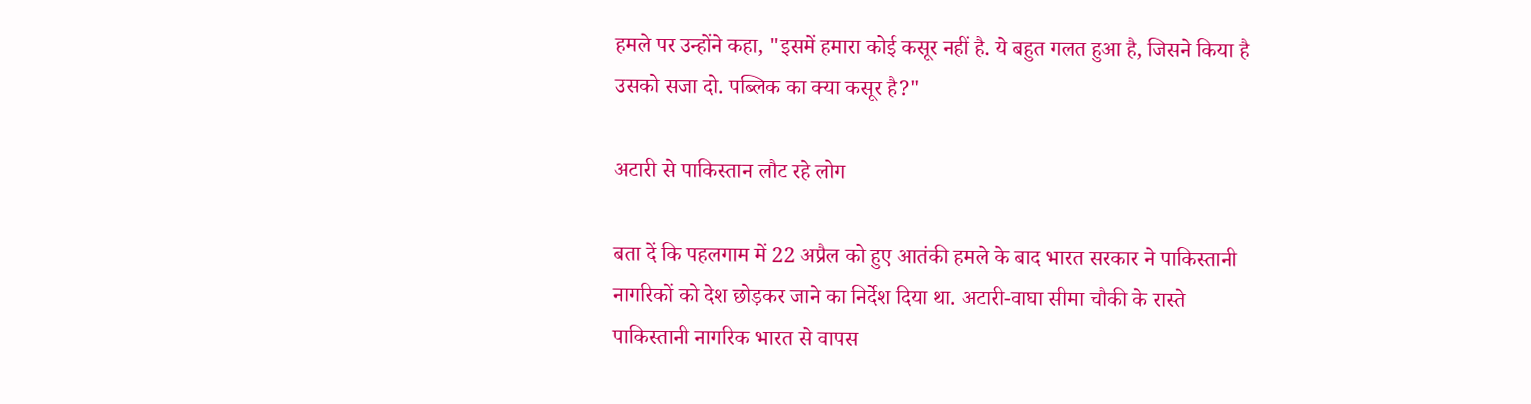हमले पर उन्होंने कहा, "इसमें हमारा कोई कसूर नहीं है. ये बहुत गलत हुआ है, जिसने किया है उसको सजा दो. पब्लिक का क्या कसूर है?"

अटारी से पाकिस्तान लौट रहे लोग

बता दें कि पहलगाम में 22 अप्रैल को हुए आतंकी हमले के बाद भारत सरकार ने पाकिस्तानी नागरिकों को देश छोड़कर जाने का निर्देश दिया था. अटारी-वाघा सीमा चौकी के रास्ते पाकिस्तानी नागरिक भारत से वापस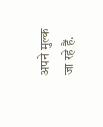अपने मुल्क जा रहे हैं.